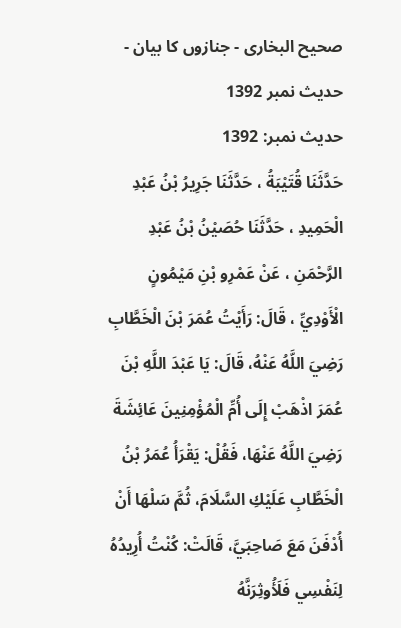صحيح البخاری - جنازوں کا بیان - حدیث نمبر 1392
حدیث نمبر: 1392
حَدَّثَنَا قُتَيْبَةُ ، حَدَّثَنَا جَرِيرُ بْنُ عَبْدِ الْحَمِيدِ ، حَدَّثَنَا حُصَيْنُ بْنُ عَبْدِ الرَّحْمَنِ ، عَنْ عَمْرِو بْنِ مَيْمُونٍ الْأَوْدِيِّ ، قَالَ: رَأَيْتُ عُمَرَ بْنَ الْخَطَّابِ رَضِيَ اللَّهُ عَنْهُ، قَالَ: يَا عَبْدَ اللَّهِ بْنَ عُمَرَ اذْهَبْ إِلَى أُمِّ الْمُؤْمِنِينَ عَائِشَةَ رَضِيَ اللَّهُ عَنْهَا، فَقُلْ: يَقْرَأُ عُمَرُ بْنُ الْخَطَّابِ عَلَيْكِ السَّلَامَ، ثُمَّ سَلْهَا أَنْ أُدْفَنَ مَعَ صَاحِبَيَّ، قَالَتْ: كُنْتُ أُرِيدُهُ لِنَفْسِي فَلَأُوثِرَنَّهُ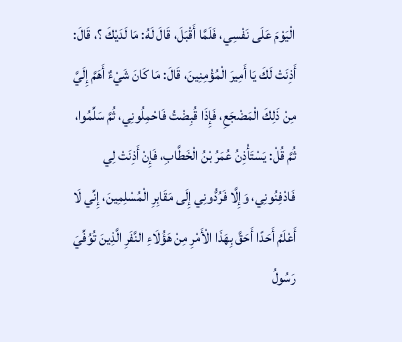الْيَوْمَ عَلَى نَفْسِي، فَلَمَّا أَقْبَلَ، قَالَ لَهُ: مَا لَدَيْكَ ؟، قَالَ: أَذِنَتْ لَكَ يَا أَمِيرَ الْمُؤْمِنِينَ، قَالَ: مَا كَانَ شَيْءٌ أَهَمَّ إِلَيَّ مِنْ ذَلِكَ الْمَضْجَعِ، فَإِذَا قُبِضْتُ فَاحْمِلُونِي، ثُمَّ سَلِّمُوا، ثُمَّ قُلْ: يَسْتَأْذِنُ عُمَرُ بْنُ الْخَطَّابِ، فَإِنْ أَذِنَتْ لِي فَادْفِنُونِي، وَإِلَّا فَرُدُّونِي إِلَى مَقَابِرِ الْمُسْلِمِينَ، إِنِّي لَا أَعْلَمُ أَحَدًا أَحَقَّ بِهَذَا الْأَمْرِ مِنْ هَؤُلَاءِ النَّفَرِ الَّذِينَ تُوُفِّيَ رَسُولُ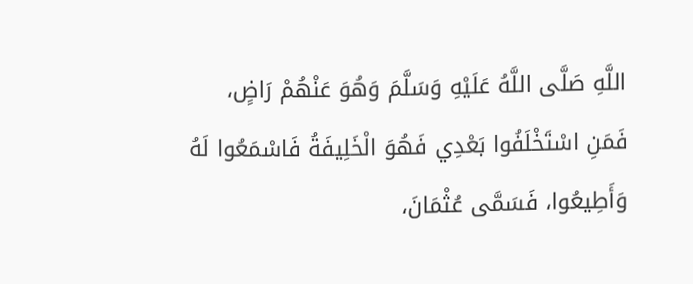اللَّهِ صَلَّى اللَّهُ عَلَيْهِ وَسَلَّمَ وَهُوَ عَنْهُمْ رَاضٍ، فَمَنِ اسْتَخْلَفُوا بَعْدِي فَهُوَ الْخَلِيفَةُ فَاسْمَعُوا لَهُ وَأَطِيعُوا، فَسَمَّى عُثْمَانَ،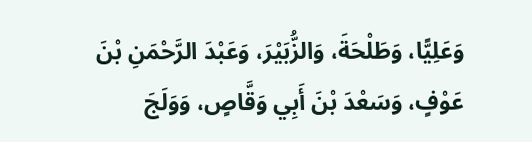وَعَلِيًّا، وَطَلْحَةَ، وَالزُّبَيْرَ، وَعَبْدَ الرَّحْمَنِ بْنَ عَوْفٍ، وَسَعْدَ بْنَ أَبِي وَقَّاصٍ، وَوَلَجَ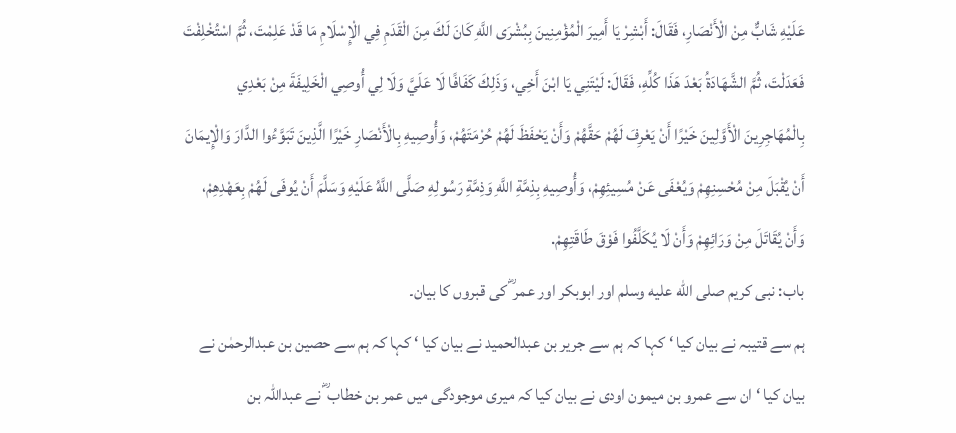عَلَيْهِ شَابٌّ مِنْ الْأَنْصَارِ، فَقَالَ: أَبْشِرْ يَا أَمِيرَ الْمُؤْمِنِينَ بِبُشْرَى اللَّهِ كَانَ لَكَ مِنَ الْقَدَمِ فِي الْإِسْلَامِ مَا قَدْ عَلِمْتَ، ثُمَّ اسْتُخْلِفْتَ فَعَدَلْتَ، ثُمَّ الشَّهَادَةُ بَعْدَ هَذَا كُلِّهِ، فَقَالَ: لَيْتَنِي يَا ابْنَ أَخِي، وَذَلِكَ كَفَافًا لَا عَلَيَّ وَلَا لِي أُوصِي الْخَلِيفَةَ مِنْ بَعْدِي بِالْمُهَاجِرِينَ الْأَوَّلِينَ خَيْرًا أَنْ يَعْرِفَ لَهُمْ حَقَّهُمْ وَأَنْ يَحْفَظَ لَهُمْ حُرْمَتَهُمْ، وَأُوصِيهِ بِالْأَنْصَارِ خَيْرًا الَّذِينَ تَبَوَّءُوا الدَّارَ وَالْإِيمَانَ أَنْ يُقْبَلَ مِنْ مُحْسِنِهِمْ وَيُعْفَى عَنْ مُسِيئِهِمْ، وَأُوصِيهِ بِذِمَّةِ اللَّهِ وَذِمَّةِ رَسُولِهِ صَلَّى اللَّهُ عَلَيْهِ وَسَلَّمَ أَنْ يُوفَى لَهُمْ بِعَهْدِهِمْ، وَأَنْ يُقَاتَلَ مِنْ وَرَائِهِمْ وَأَنْ لَا يُكَلَّفُوا فَوْقَ طَاقَتِهِمْ.
باب: نبی کریم صلى الله عليه وسلم اور ابوبکر اور عمر ؓ کی قبروں کا بیان۔
ہم سے قتیبہ نے بیان کیا ‘ کہا کہ ہم سے جریر بن عبدالحمید نے بیان کیا ‘ کہا کہ ہم سے حصین بن عبدالرحمٰن نے بیان کیا ‘ ان سے عمرو بن میمون اودی نے بیان کیا کہ میری موجودگی میں عمر بن خطاب ؓ نے عبداللہ بن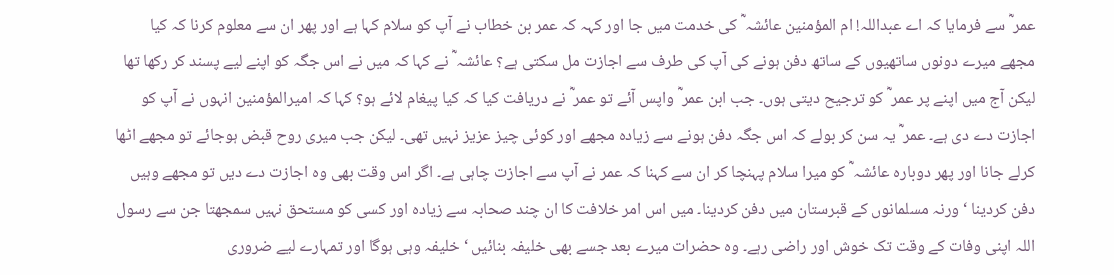عمر ؓ سے فرمایا کہ اے عبداللہ! ام المؤمنین عائشہ ؓ کی خدمت میں جا اور کہہ کہ عمر بن خطاب نے آپ کو سلام کہا ہے اور پھر ان سے معلوم کرنا کہ کیا مجھے میرے دونوں ساتھیوں کے ساتھ دفن ہونے کی آپ کی طرف سے اجازت مل سکتی ہے؟ عائشہ ؓ نے کہا کہ میں نے اس جگہ کو اپنے لیے پسند کر رکھا تھا لیکن آج میں اپنے پر عمر ؓ کو ترجیح دیتی ہوں۔ جب ابن عمر ؓ واپس آئے تو عمر ؓ نے دریافت کیا کہ کیا پیغام لائے ہو؟ کہا کہ امیرالمؤمنین انہوں نے آپ کو اجازت دے دی ہے۔ عمر ؓ یہ سن کر بولے کہ اس جگہ دفن ہونے سے زیادہ مجھے اور کوئی چیز عزیز نہیں تھی۔ لیکن جب میری روح قبض ہوجائے تو مجھے اٹھا کرلے جانا اور پھر دوبارہ عائشہ ؓ کو میرا سلام پہنچا کر ان سے کہنا کہ عمر نے آپ سے اجازت چاہی ہے۔ اگر اس وقت بھی وہ اجازت دے دیں تو مجھے وہیں دفن کردینا ‘ ورنہ مسلمانوں کے قبرستان میں دفن کردینا۔ میں اس امر خلافت کا ان چند صحابہ سے زیادہ اور کسی کو مستحق نہیں سمجھتا جن سے رسول اللہ اپنی وفات کے وقت تک خوش اور راضی رہے۔ وہ حضرات میرے بعد جسے بھی خلیفہ بنائیں ‘ خلیفہ وہی ہوگا اور تمہارے لیے ضروری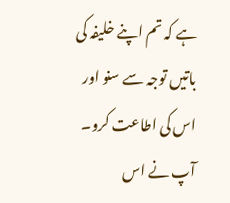ہے کہ تم اپنے خلیفہ کی باتیں توجہ سے سنو اور اس کی اطاعت کرو۔ آپ نے اس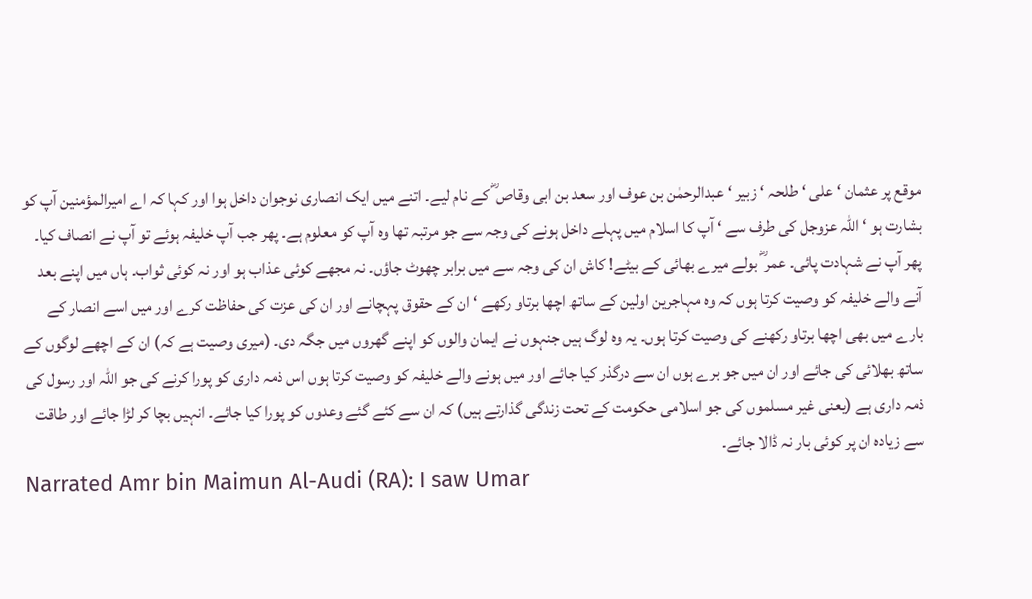موقع پر عثمان ‘ علی ‘ طلحہ ‘ زبیر ‘ عبدالرحمٰن بن عوف اور سعد بن ابی وقاص ؓ کے نام لیے۔ اتنے میں ایک انصاری نوجوان داخل ہوا اور کہا کہ اے امیرالمؤمنین آپ کو بشارت ہو ‘ اللہ عزوجل کی طرف سے ‘ آپ کا اسلام میں پہلے داخل ہونے کی وجہ سے جو مرتبہ تھا وہ آپ کو معلوم ہے۔ پھر جب آپ خلیفہ ہوئے تو آپ نے انصاف کیا۔ پھر آپ نے شہادت پائی۔ عمر ؓ بولے میرے بھائی کے بیٹے! کاش ان کی وجہ سے میں برابر چھوٹ جاؤں۔ نہ مجھے کوئی عذاب ہو اور نہ کوئی ثواب۔ ہاں میں اپنے بعد آنے والے خلیفہ کو وصیت کرتا ہوں کہ وہ مہاجرین اولین کے ساتھ اچھا برتاو رکھے ‘ ان کے حقوق پہچانے اور ان کی عزت کی حفاظت کرے اور میں اسے انصار کے بارے میں بھی اچھا برتاو رکھنے کی وصیت کرتا ہوں۔ یہ وہ لوگ ہیں جنہوں نے ایمان والوں کو اپنے گھروں میں جگہ دی۔ (میری وصیت ہے کہ) ان کے اچھے لوگوں کے ساتھ بھلائی کی جائے اور ان میں جو برے ہوں ان سے درگذر کیا جائے اور میں ہونے والے خلیفہ کو وصیت کرتا ہوں اس ذمہ داری کو پورا کرنے کی جو اللہ اور رسول کی ذمہ داری ہے (یعنی غیر مسلموں کی جو اسلامی حکومت کے تحت زندگی گذارتے ہیں) کہ ان سے کئے گئے وعدوں کو پورا کیا جائے۔ انہیں بچا کر لڑا جائے اور طاقت سے زیادہ ان پر کوئی بار نہ ڈالا جائے۔
Narrated Amr bin Maimun Al-Audi (RA): I saw Umar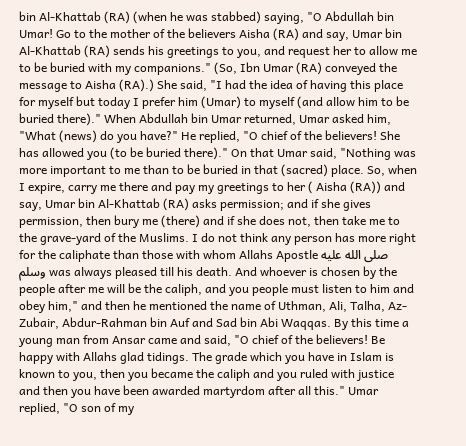bin Al-Khattab (RA) (when he was stabbed) saying, "O Abdullah bin Umar! Go to the mother of the believers Aisha (RA) and say, Umar bin Al-Khattab (RA) sends his greetings to you, and request her to allow me to be buried with my companions." (So, Ibn Umar (RA) conveyed the message to Aisha (RA).) She said, "I had the idea of having this place for myself but today I prefer him (Umar) to myself (and allow him to be buried there)." When Abdullah bin Umar returned, Umar asked him, "What (news) do you have?" He replied, "O chief of the believers! She has allowed you (to be buried there)." On that Umar said, "Nothing was more important to me than to be buried in that (sacred) place. So, when I expire, carry me there and pay my greetings to her ( Aisha (RA)) and say, Umar bin Al-Khattab (RA) asks permission; and if she gives permission, then bury me (there) and if she does not, then take me to the grave-yard of the Muslims. I do not think any person has more right for the caliphate than those with whom Allahs Apostle صلى الله عليه وسلم was always pleased till his death. And whoever is chosen by the people after me will be the caliph, and you people must listen to him and obey him," and then he mentioned the name of Uthman, Ali, Talha, Az-Zubair, Abdur-Rahman bin Auf and Sad bin Abi Waqqas. By this time a young man from Ansar came and said, "O chief of the believers! Be happy with Allahs glad tidings. The grade which you have in Islam is known to you, then you became the caliph and you ruled with justice and then you have been awarded martyrdom after all this." Umar replied, "O son of my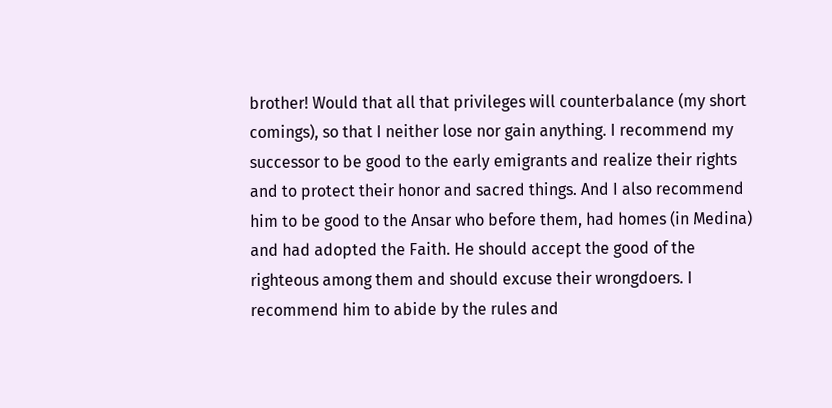brother! Would that all that privileges will counterbalance (my short comings), so that I neither lose nor gain anything. I recommend my successor to be good to the early emigrants and realize their rights and to protect their honor and sacred things. And I also recommend him to be good to the Ansar who before them, had homes (in Medina) and had adopted the Faith. He should accept the good of the righteous among them and should excuse their wrongdoers. I recommend him to abide by the rules and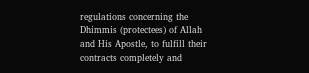regulations concerning the Dhimmis (protectees) of Allah and His Apostle, to fulfill their contracts completely and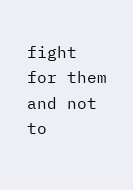fight for them and not to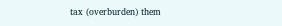tax (overburden) them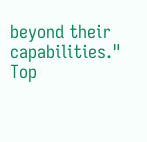beyond their capabilities."
Top